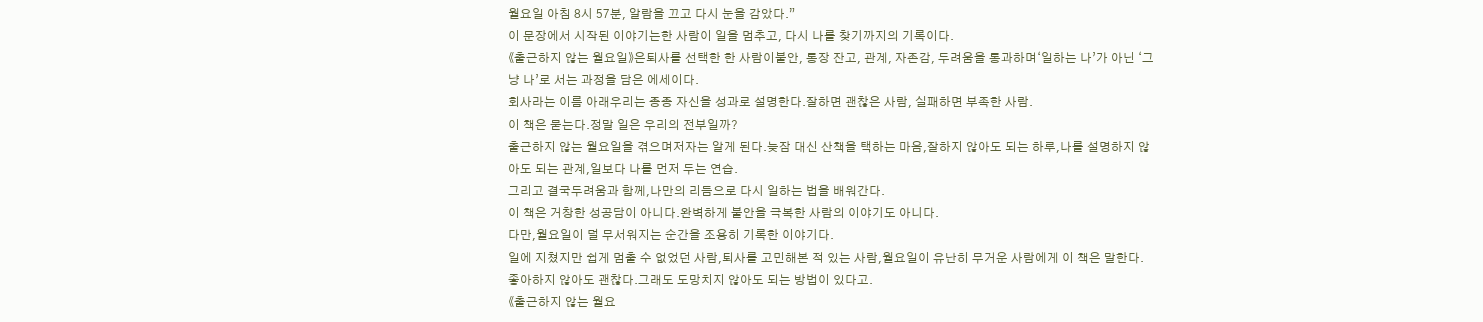월요일 아침 8시 57분, 알람을 끄고 다시 눈을 감았다.”
이 문장에서 시작된 이야기는한 사람이 일을 멈추고, 다시 나를 찾기까지의 기록이다.
《출근하지 않는 월요일》은퇴사를 선택한 한 사람이불안, 통장 잔고, 관계, 자존감, 두려움을 통과하며‘일하는 나’가 아닌 ‘그냥 나’로 서는 과정을 담은 에세이다.
회사라는 이름 아래우리는 종종 자신을 성과로 설명한다.잘하면 괜찮은 사람, 실패하면 부족한 사람.
이 책은 묻는다.정말 일은 우리의 전부일까?
출근하지 않는 월요일을 겪으며저자는 알게 된다.늦잠 대신 산책을 택하는 마음,잘하지 않아도 되는 하루,나를 설명하지 않아도 되는 관계,일보다 나를 먼저 두는 연습.
그리고 결국두려움과 함께,나만의 리듬으로 다시 일하는 법을 배워간다.
이 책은 거창한 성공담이 아니다.완벽하게 불안을 극복한 사람의 이야기도 아니다.
다만,월요일이 덜 무서워지는 순간을 조용히 기록한 이야기다.
일에 지쳤지만 쉽게 멈출 수 없었던 사람,퇴사를 고민해본 적 있는 사람,월요일이 유난히 무거운 사람에게 이 책은 말한다.
좋아하지 않아도 괜찮다.그래도 도망치지 않아도 되는 방법이 있다고.
《출근하지 않는 월요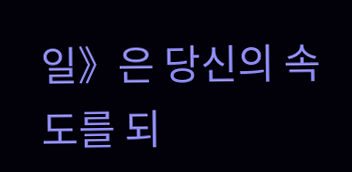일》은 당신의 속도를 되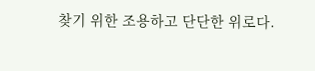찾기 위한 조용하고 단단한 위로다.